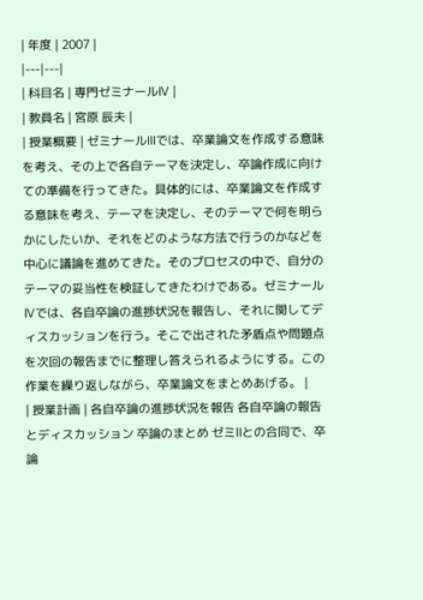| 年度 | 2007 |
|---|---|
| 科目名 | 専門ゼミナールⅣ |
| 教員名 | 宮原 辰夫 |
| 授業概要 | ゼミナールⅢでは、卒業論文を作成する意味を考え、その上で各自テーマを決定し、卒論作成に向けての準備を行ってきた。具体的には、卒業論文を作成する意味を考え、テーマを決定し、そのテーマで何を明らかにしたいか、それをどのような方法で行うのかなどを中心に議論を進めてきた。そのプロセスの中で、自分のテーマの妥当性を検証してきたわけである。ゼミナールⅣでは、各自卒論の進捗状況を報告し、それに関してディスカッションを行う。そこで出された矛盾点や問題点を次回の報告までに整理し答えられるようにする。この作業を繰り返しながら、卒業論文をまとめあげる。 |
| 授業計画 | 各自卒論の進捗状況を報告 各自卒論の報告とディスカッション 卒論のまとめ ゼミⅡとの合同で、卒論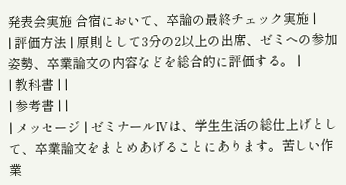発表会実施 合宿において、卒論の最終チェック実施 |
| 評価方法 | 原則として3分の2以上の出席、ゼミへの参加姿勢、卒業論文の内容などを総合的に評価する。 |
| 教科書 | |
| 参考書 | |
| メッセージ | ゼミナールⅣは、学生生活の総仕上げとして、卒業論文をまとめあげることにあります。苦しい作業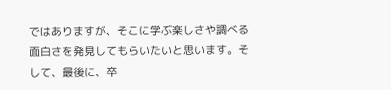ではありますが、そこに学ぶ楽しさや調べる面白さを発見してもらいたいと思います。そして、最後に、卒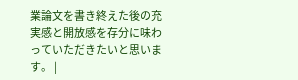業論文を書き終えた後の充実感と開放感を存分に味わっていただきたいと思います。 |